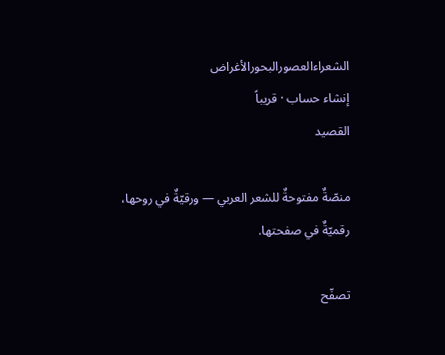الشعراءالعصورالبحورالأغراض
إنشاء حساب · قريباً
القصيد

منصّةٌ مفتوحةٌ للشعر العربي — ورقيّةٌ في روحها، رقميّةٌ في صفحتها.

تصفّح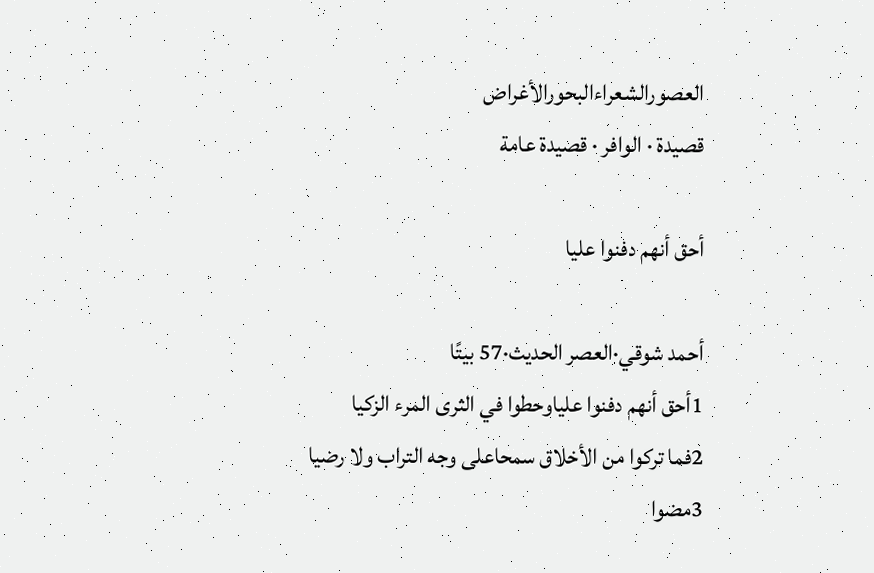العصورالشعراءالبحورالأغراض
قصيدة · الوافر · قصيدة عامة

أحق أنهم دفنوا عليا

أحمد شوقي·العصر الحديث·57 بيتًا
1أحق أنهم دفنوا علياوحطوا في الثرى المرء الزكيا
2فما تركوا من الأخلاق سمحاعلى وجه التراب ولا رضيا
3مضوا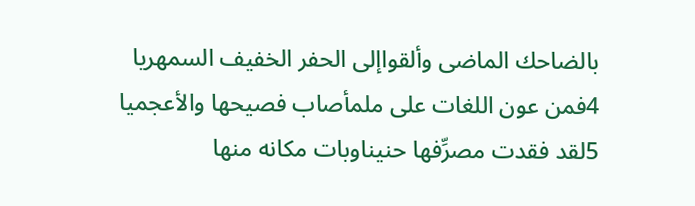بالضاحك الماضى وألقواإلى الحفر الخفيف السمهريا
4فمن عون اللغات على ملمأصاب فصيحها والأعجميا
5لقد فقدت مصرِّفها حنيناوبات مكانه منها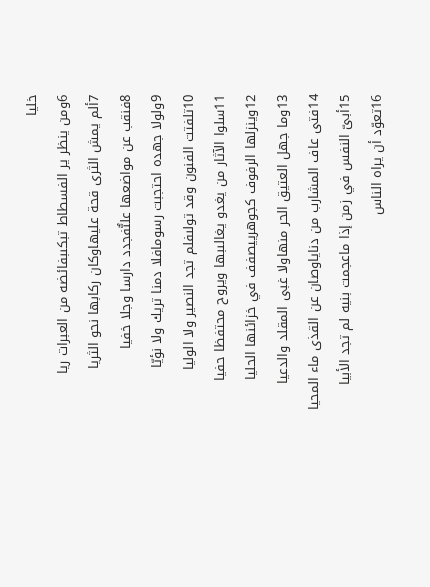خليا
6ومن ينظر ير الفسطاط تبكىبفائضه من العبرات ريا
7ألم يمش الثرى قحة عليهاوكان ركابها نحو الثريا
8فنقب عن مواضعها علىٌّفجدد دارسا وجلا خفيا
9ولولا جهده احتجبت رسومافلا دمنا تريك ولا نؤيّا
10تلفتت الفنون وقد تولىفلم تجد النصير ولا الوليا
11سلوا الآثار من يغدو يغالىبها ويروح محتفظا حفيا
12وينزلها الرفوف كجوهرييصفف في خزائنها الحليا
13وما جهل العتيق الحر منهاولا غبى المقلد والدعيا
14فتى عاف المشارب من دناياوصان عن القذى ماء المحيا
15أبىّ النفس في زمن إذا ماعجمت بنيه لم تجد الأبيا
16تعوّد أن يراه الناس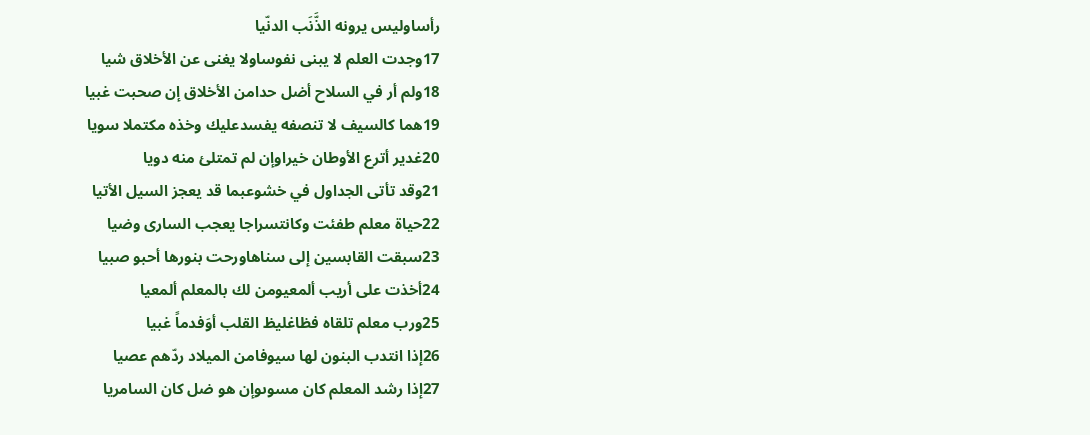رأساوليس يرونه الذَّنَب الدنّيا
17وجدت العلم لا يبنى نفوساولا يغنى عن الأخلاق شيا
18ولم أر في السلاح أضل حدامن الأخلاق إن صحبت غبيا
19هما كالسيف لا تنصفه يفسدعليك وخذه مكتملا سويا
20غدير أترع الأوطان خيراوإن لم تمتلئ منه دويا
21وقد تأتى الجداول في خشوعبما قد يعجز السيل الأتيا
22حياة معلم طفئت وكانتسراجا يعجب السارى وضيا
23سبقت القابسين إلى سناهاورحت بنورها أحبو صبيا
24أخذت على أريب ألمعيومن لك بالمعلم ألمعيا
25ورب معلم تلقاه فظاغليظ القلب أوَفدماً غبيا
26إذا انتدب البنون لها سيوفامن الميلاد ردّهم عصيا
27إذا رشد المعلم كان مسوىوإن هو ضل كان السامريا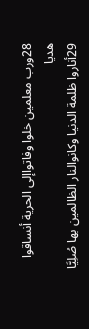28ورب معلمين خلوا وفاتواإلى الحرية أنساقوا هديا
29أناروا ظلمة الدنيا وكانوالنار الظالمين بها صُلِيَّا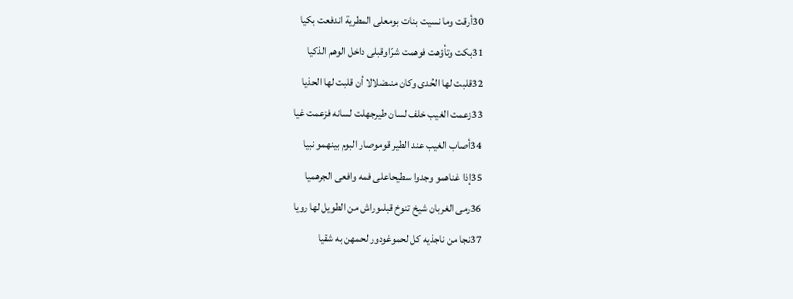30أرقت وما نسيت بنات بومعلى المطرية اندفعت بكيا
31بكت وتأؤهت فوهمت شرّاوقبلى داخل الوهم الذكيا
32قلبت لها الحُدى وكان منىضلالا أن قلبت لها الحذيا
33زعمت الغيب خلف لسان طيرجهلت لسانه فزعمت غيا
34أصاب الغيب عند الطير قوموصار البوم بينهمو نبيا
35إذا غناهمو وجدوا سطيحاعلى فمه وافعى الجرهميا
36رمى الغربان شيخ تنوخ قبلىوراش من الطويل لها رويا
37نجا من ناجذيه كل لحموغودور لحمهن به شقيا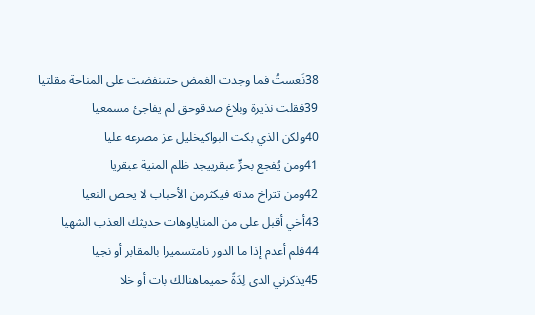38نَعستُ فما وجدت الغمض حتىنفضت على المناحة مقلتيا
39فقلت نذيرة وبلاغ صدقوحق لم يفاجئ مسمعيا
40ولكن الذي بكت البواكيخليل عز مصرعه عليا
41ومن يُفجع بحرٍّ عبقرييجد ظلم المنية عبقريا
42ومن تتراخ مدته فيكثرمن الأحباب لا يحص النعيا
43أخي أقبل على من المناياوهات حديثك العذب الشهيا
44فلم أعدم إذا ما الدور نامتسميرا بالمقابر أو نجيا
45يذكرني الدى لِدَةً حميماهنالك بات أو خلا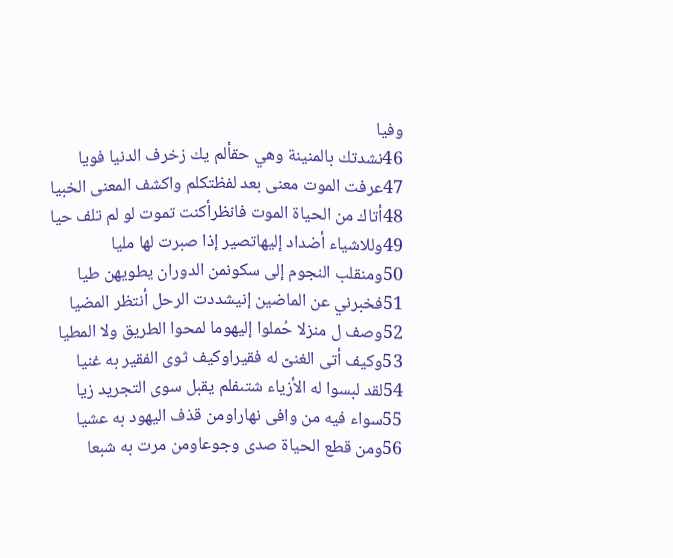وفيا
46نشدتك بالمنينة وهي حقألم يك زخرف الدنيا فويا
47عرفت الموت معنى بعد لفظتكلم واكشف المعنى الخبيا
48أتاك من الحياة الموت فانظرأكنت تموت لو لم تلف حيا
49وللاشياء أضداد إليهاتصير إذا صبرت لها مليا
50ومنقلب النجوم إلى سكونمن الدوران يطويهن طيا
51فخبرني عن الماضين إنيشددت الرحل أنتظر المضيا
52وصف ل منزلا حُملوا إليهوما لمحوا الطريق ولا المطيا
53وكيف أتى الغنىّ له فقيراوكيف ثوى الفقير به غنيا
54لقد لبسوا له الأزياء شتىفلم يقبل سوى التجريد زيا
55سواء فيه من وافى نهاراومن قذف اليهود به عشيا
56ومن قطع الحياة صدى وجوعاومن مرت به شبعا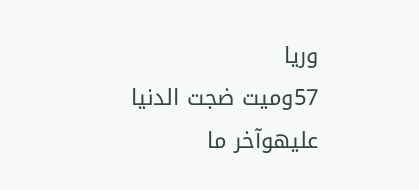وريا
57وميت ضجت الدنيا عليهوآخر ما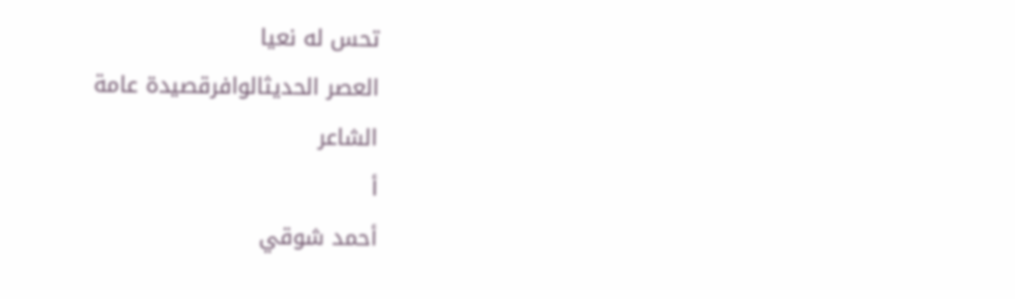تحس له نعيا
العصر الحديثالوافرقصيدة عامة
الشاعر
أ
أحمد شوقي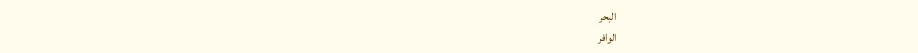البحر
الوافر